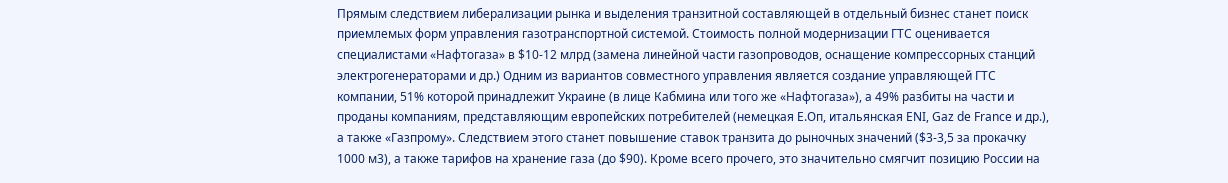Прямым следствием либерализации рынка и выделения транзитной составляющей в отдельный бизнес станет поиск приемлемых форм управления газотранспортной системой. Стоимость полной модернизации ГТС оценивается специалистами «Нафтогаза» в $10-12 млрд (замена линейной части газопроводов, оснащение компрессорных станций электрогенераторами и др.) Одним из вариантов совместного управления является создание управляющей ГТС компании, 51% которой принадлежит Украине (в лице Кабмина или того же «Нафтогаза»), а 49% разбиты на части и проданы компаниям, представляющим европейских потребителей (немецкая Е.Оп, итальянская ENI, Gaz de France и др.), а также «Газпрому». Следствием этого станет повышение ставок транзита до рыночных значений ($3-3,5 за прокачку 1000 м3), а также тарифов на хранение газа (до $90). Кроме всего прочего, это значительно смягчит позицию России на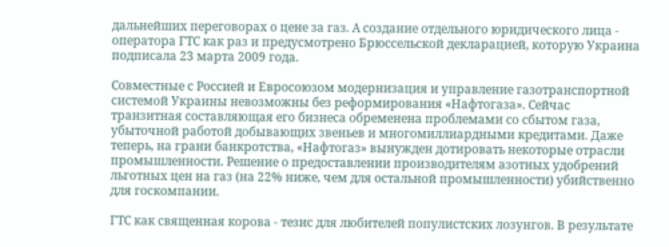дальнейших переговорах о цене за газ. А создание отдельного юридического лица - оператора ГТС как раз и предусмотрено Брюссельской декларацией, которую Украина подписала 23 марта 2009 года.

Совместные с Россией и Евросоюзом модернизация и управление газотранспортной системой Украины невозможны без реформирования «Нафтогаза». Сейчас транзитная составляющая его бизнеса обременена проблемами со сбытом газа, убыточной работой добывающих звеньев и многомиллиардными кредитами. Даже теперь, на грани банкротства, «Нафтогаз» вынужден дотировать некоторые отрасли промышленности. Решение о предоставлении производителям азотных удобрений льготных цен на газ (на 22% ниже, чем для остальной промышленности) убийственно для госкомпании.

ГТС как священная корова - тезис для любителей популистских лозунгов. В результате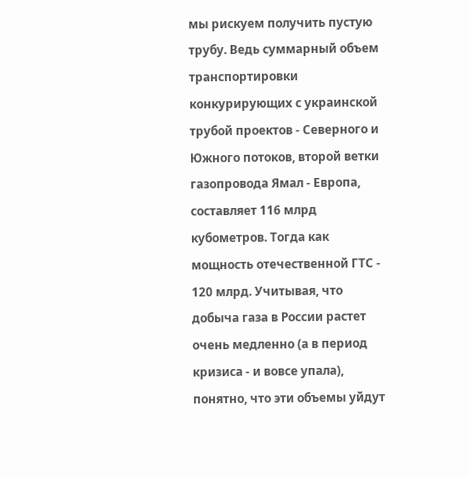мы рискуем получить пустую трубу. Ведь суммарный объем транспортировки конкурирующих с украинской трубой проектов - Северного и Южного потоков, второй ветки газопровода Ямал - Европа, составляет 116 млрд кубометров. Тогда как мощность отечественной ГТС - 120 млрд. Учитывая, что добыча газа в России растет очень медленно (а в период кризиса - и вовсе упала), понятно, что эти объемы уйдут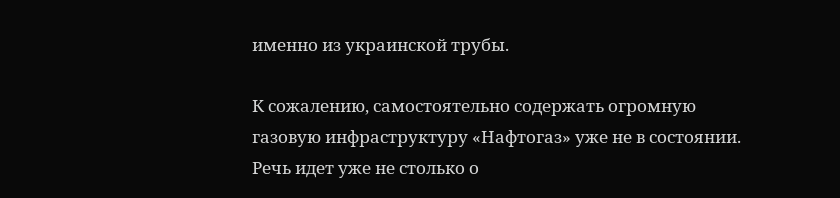именно из украинской трубы.

К сожалению, самостоятельно содержать огромную газовую инфраструктуру «Нафтогаз» уже не в состоянии. Речь идет уже не столько о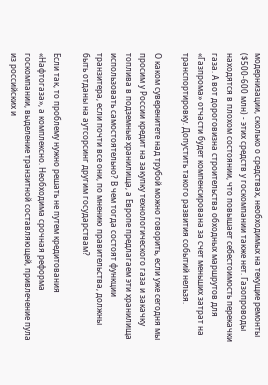модернизации, сколько о средствах, необходимых на текущие ремонты ($500-600 млн) - этих средств у госкомпании также нет. Газопроводы находятся в плохом состоянии, что повышает себестоимость перекачки газа. А вот дороговизна строительства обходных маршрутов для «Газпрома» отчасти будет компенсирована за счет меньших затрат на транспортировку. Допустить такого развития событий нельзя.

О каком суверенитете над трубой можно говорить, если уже сегодня мы просим у России кредит на закупку технологического газа и закачку топлива в подземные хранилища, а Европе предлагаем эти хранилища использовать самостоятельно? В чем тогда состоят функции транзитера, если почти все они, по мнению правительства, должны быть отданы на аутсорсинг другим государствам?

Если так, то проблему нужно решать не путем кредитования «Нафтогаза», а комплексно. Необходима срочная реформа госкомпании, выделение транзитной составляющей, привлечение пула из российских и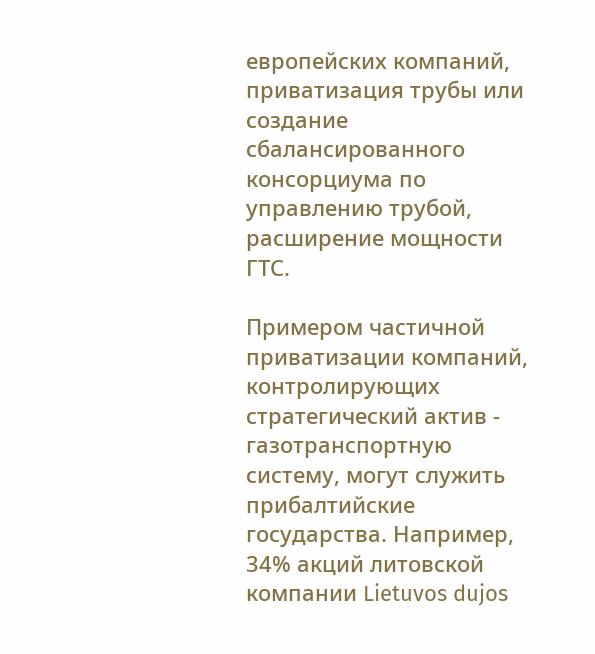европейских компаний, приватизация трубы или создание сбалансированного консорциума по управлению трубой, расширение мощности ГТС.

Примером частичной приватизации компаний, контролирующих стратегический актив - газотранспортную систему, могут служить прибалтийские государства. Например, 34% акций литовской компании Lietuvos dujos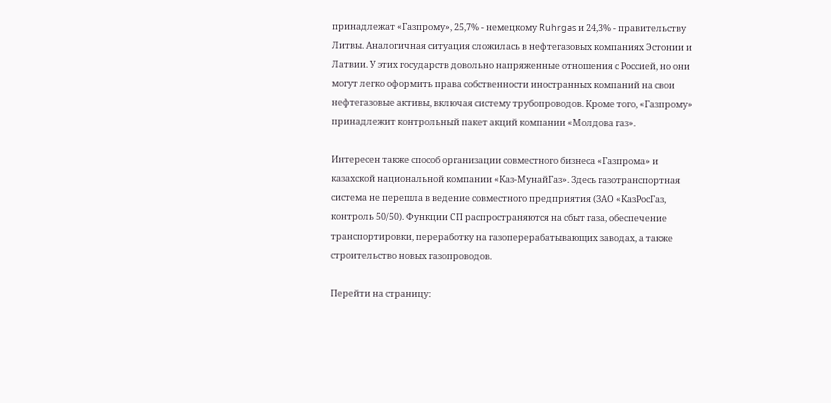принадлежат «Газпрому», 25,7% - немецкому Ruhrgas и 24,3% - правительству Литвы. Аналогичная ситуация сложилась в нефтегазовых компаниях Эстонии и Латвии. У этих государств довольно напряженные отношения с Россией, но они могут легко оформить права собственности иностранных компаний на свои нефтегазовые активы, включая систему трубопроводов. Кроме того, «Газпрому» принадлежит контрольный пакет акций компании «Молдова газ».

Интересен также способ организации совместного бизнеса «Газпрома» и казахской национальной компании «Каз-МунайГаз». Здесь газотранспортная система не перешла в ведение совместного предприятия (ЗАО «КазРосГаз, контроль 50/50). Функции СП распространяются на сбыт газа, обеспечение транспортировки, переработку на газоперерабатывающих заводах, а также строительство новых газопроводов.

Перейти на страницу: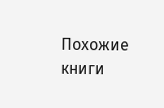Похожие книги